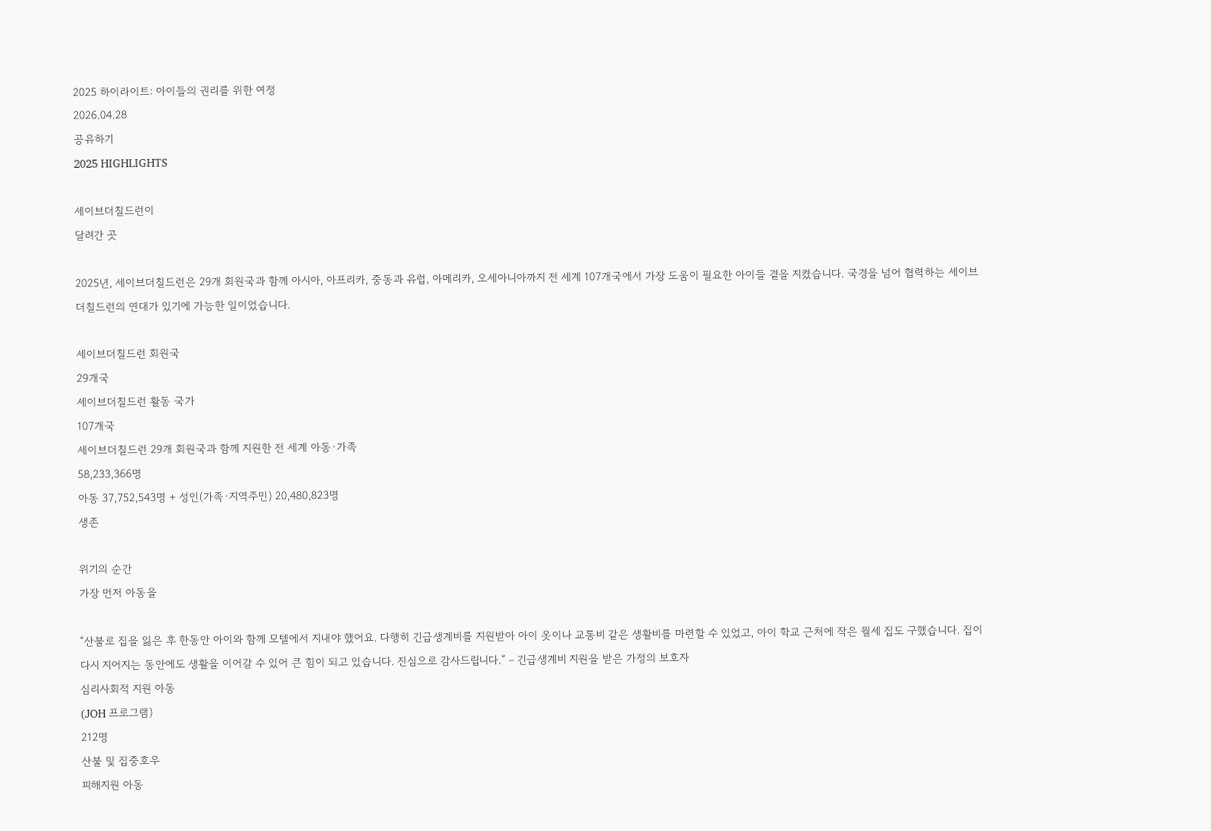2025 하이라이트: 아이들의 권리를 위한 여정
2026.04.28
공유하기
2025 HIGHLIGHTS

세이브더칠드런이
달려간 곳

2025년, 세이브더칠드런은 29개 회원국과 함께 아시아, 아프리카, 중동과 유럽, 아메리카, 오세아니아까지 전 세계 107개국에서 가장 도움이 필요한 아이들 곁을 지켰습니다. 국경을 넘어 협력하는 세이브더칠드런의 연대가 있기에 가능한 일이었습니다.

세이브더칠드런 회원국
29개국
세이브더칠드런 활동 국가
107개국
세이브더칠드런 29개 회원국과 함께 지원한 전 세계 아동·가족
58,233,366명
아동 37,752,543명 + 성인(가족·지역주민) 20,480,823명
생존

위기의 순간
가장 먼저 아동을

“산불로 집을 잃은 후 한동안 아이와 함께 모텔에서 지내야 했어요. 다행히 긴급생계비를 지원받아 아이 옷이나 교통비 같은 생활비를 마련할 수 있었고, 아이 학교 근처에 작은 월세 집도 구했습니다. 집이 다시 지어지는 동안에도 생활을 이어갈 수 있어 큰 힘이 되고 있습니다. 진심으로 감사드립니다.” – 긴급생계비 지원을 받은 가정의 보호자
심리사회적 지원 아동
(JOH 프로그램)
212명
산불 및 집중호우
피해지원 아동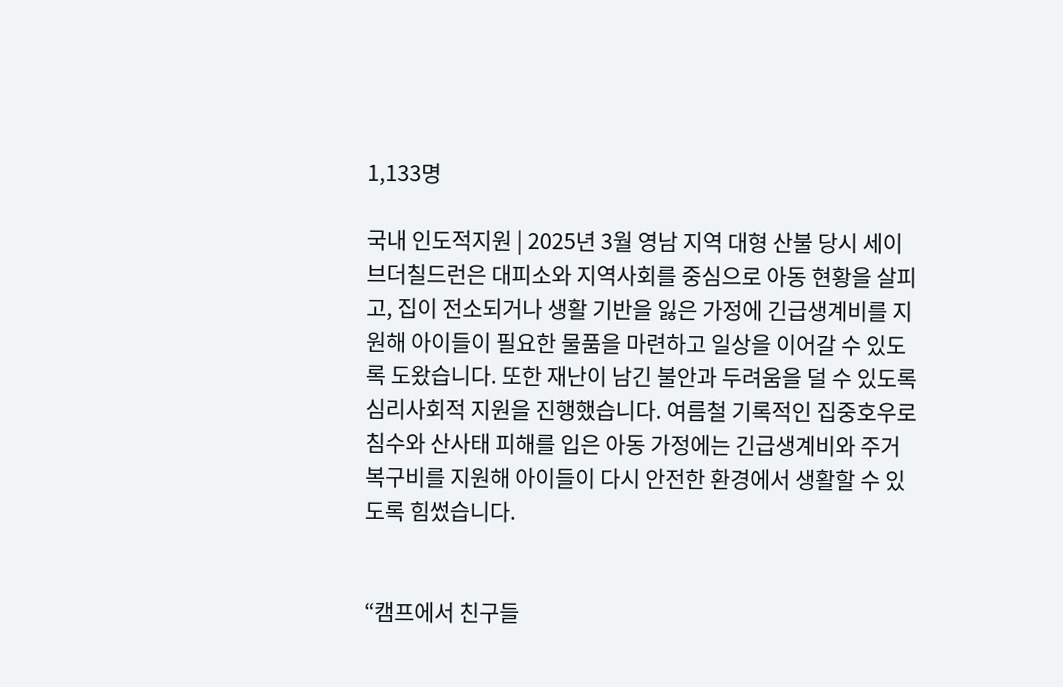1,133명

국내 인도적지원 | 2025년 3월 영남 지역 대형 산불 당시 세이브더칠드런은 대피소와 지역사회를 중심으로 아동 현황을 살피고, 집이 전소되거나 생활 기반을 잃은 가정에 긴급생계비를 지원해 아이들이 필요한 물품을 마련하고 일상을 이어갈 수 있도록 도왔습니다. 또한 재난이 남긴 불안과 두려움을 덜 수 있도록 심리사회적 지원을 진행했습니다. 여름철 기록적인 집중호우로 침수와 산사태 피해를 입은 아동 가정에는 긴급생계비와 주거복구비를 지원해 아이들이 다시 안전한 환경에서 생활할 수 있도록 힘썼습니다.


“캠프에서 친구들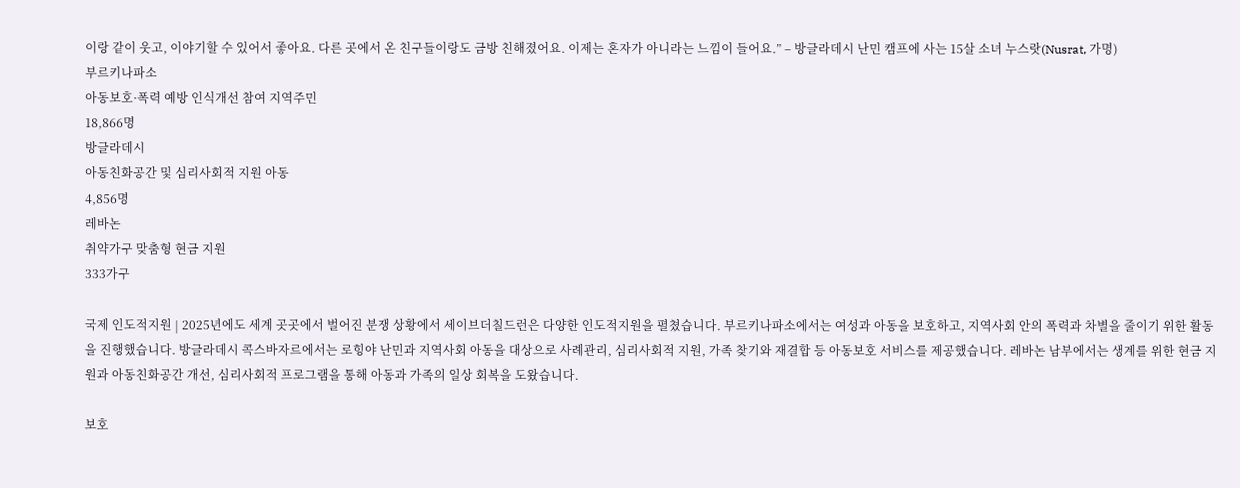이랑 같이 웃고, 이야기할 수 있어서 좋아요. 다른 곳에서 온 친구들이랑도 금방 친해졌어요. 이제는 혼자가 아니라는 느낌이 들어요.” – 방글라데시 난민 캠프에 사는 15살 소녀 누스랏(Nusrat, 가명)
부르키나파소
아동보호·폭력 예방 인식개선 참여 지역주민
18,866명
방글라데시
아동친화공간 및 심리사회적 지원 아동
4,856명
레바논
취약가구 맞춤형 현금 지원
333가구

국제 인도적지원 | 2025년에도 세계 곳곳에서 벌어진 분쟁 상황에서 세이브더칠드런은 다양한 인도적지원을 펼쳤습니다. 부르키나파소에서는 여성과 아동을 보호하고, 지역사회 안의 폭력과 차별을 줄이기 위한 활동을 진행했습니다. 방글라데시 콕스바자르에서는 로힝야 난민과 지역사회 아동을 대상으로 사례관리, 심리사회적 지원, 가족 찾기와 재결합 등 아동보호 서비스를 제공했습니다. 레바논 남부에서는 생계를 위한 현금 지원과 아동친화공간 개선, 심리사회적 프로그램을 통해 아동과 가족의 일상 회복을 도왔습니다.

보호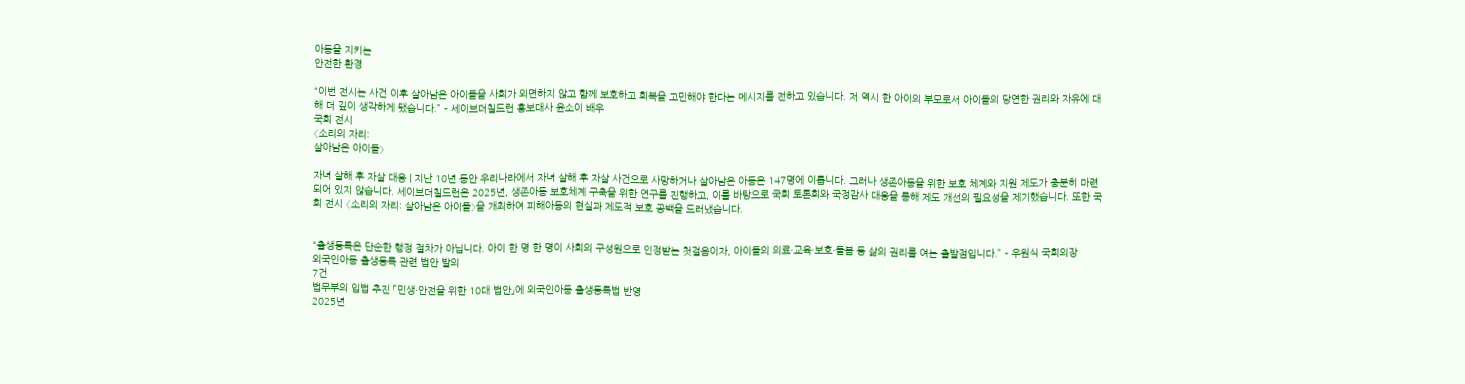아동을 지키는
안전한 환경

“이번 전시는 사건 이후 살아남은 아이들을 사회가 외면하지 않고 함께 보호하고 회복을 고민해야 한다는 메시지를 전하고 있습니다. 저 역시 한 아이의 부모로서 아이들의 당연한 권리와 자유에 대해 더 깊이 생각하게 됐습니다.” – 세이브더칠드런 홍보대사 윤소이 배우
국회 전시
〈소리의 자리:
살아남은 아이들〉

자녀 살해 후 자살 대응 | 지난 10년 동안 우리나라에서 자녀 살해 후 자살 사건으로 사망하거나 살아남은 아동은 147명에 이릅니다. 그러나 생존아동을 위한 보호 체계와 지원 제도가 충분히 마련되어 있지 않습니다. 세이브더칠드런은 2025년, 생존아동 보호체계 구축을 위한 연구를 진행하고, 이를 바탕으로 국회 토론회와 국정감사 대응을 통해 제도 개선의 필요성을 제기했습니다. 또한 국회 전시 〈소리의 자리: 살아남은 아이들〉을 개최하여 피해아동의 현실과 제도적 보호 공백을 드러냈습니다.


“출생등록은 단순한 행정 절차가 아닙니다. 아이 한 명 한 명이 사회의 구성원으로 인정받는 첫걸음이자, 아이들의 의료·교육·보호·돌봄 등 삶의 권리를 여는 출발점입니다.” – 우원식 국회의장
외국인아동 출생등록 관련 법안 발의
7건
법무부의 입법 추진 「민생·안전을 위한 10대 법안」에 외국인아동 출생등록법 반영
2025년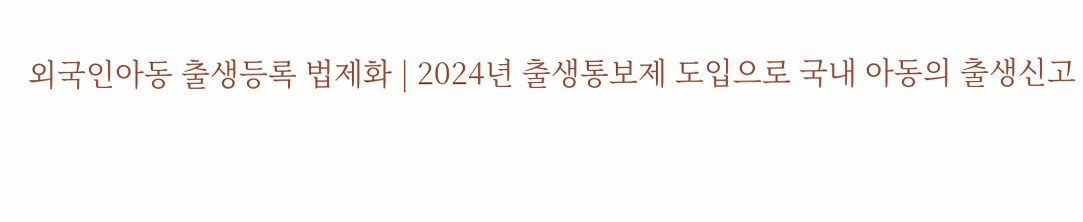외국인아동 출생등록 법제화 | 2024년 출생통보제 도입으로 국내 아동의 출생신고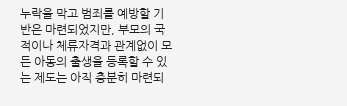누락을 막고 범죄를 예방할 기반은 마련되었지만, 부모의 국적이나 체류자격과 관계없이 모든 아동의 출생을 등록할 수 있는 제도는 아직 충분히 마련되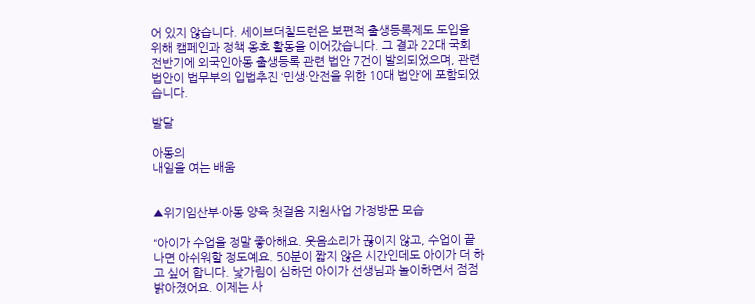어 있지 않습니다. 세이브더칠드런은 보편적 출생등록제도 도입을 위해 캠페인과 정책 옹호 활동을 이어갔습니다. 그 결과 22대 국회 전반기에 외국인아동 출생등록 관련 법안 7건이 발의되었으며, 관련 법안이 법무부의 입법추진 ‘민생·안전을 위한 10대 법안’에 포함되었습니다.

발달

아동의
내일을 여는 배움


▲위기임산부·아동 양육 첫걸음 지원사업 가정방문 모습

“아이가 수업을 정말 좋아해요. 웃음소리가 끊이지 않고, 수업이 끝나면 아쉬워할 정도예요. 50분이 짧지 않은 시간인데도 아이가 더 하고 싶어 합니다. 낯가림이 심하던 아이가 선생님과 놀이하면서 점점 밝아졌어요. 이제는 사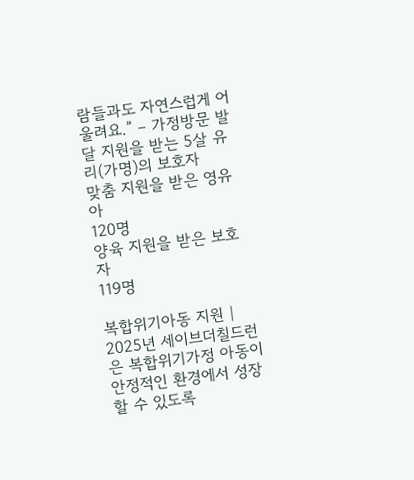람들과도 자연스럽게 어울려요.” – 가정방문 발달 지원을 받는 5살 유리(가명)의 보호자
맞춤 지원을 받은 영유아
120명
양육 지원을 받은 보호자
119명

복합위기아동 지원 |  2025년 세이브더칠드런은 복합위기가정 아동이 안정적인 환경에서 성장할 수 있도록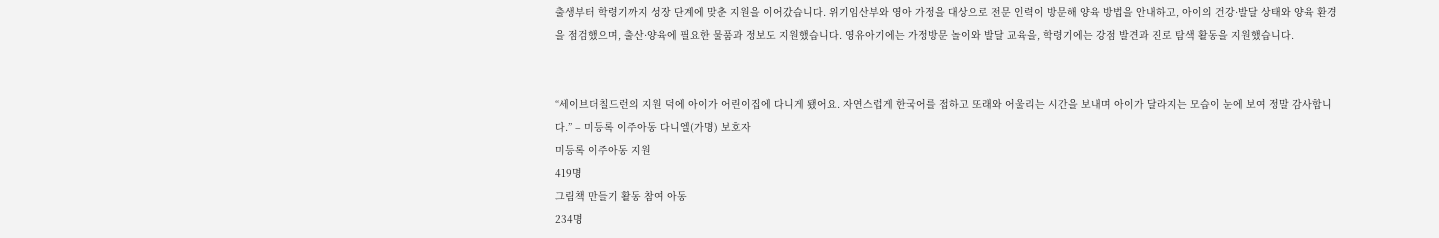출생부터 학령기까지 성장 단계에 맞춘 지원을 이어갔습니다. 위기임산부와 영아 가정을 대상으로 전문 인력이 방문해 양육 방법을 안내하고, 아이의 건강·발달 상태와 양육 환경을 점검했으며, 출산·양육에 필요한 물품과 정보도 지원했습니다. 영유아기에는 가정방문 놀이와 발달 교육을, 학령기에는 강점 발견과 진로 탐색 활동을 지원했습니다.


“세이브더칠드런의 지원 덕에 아이가 어린이집에 다니게 됐어요. 자연스럽게 한국어를 접하고 또래와 어울리는 시간을 보내며 아이가 달라지는 모습이 눈에 보여 정말 감사합니다.” – 미등록 이주아동 다니엘(가명) 보호자
미등록 이주아동 지원
419명
그림책 만들기 활동 참여 아동
234명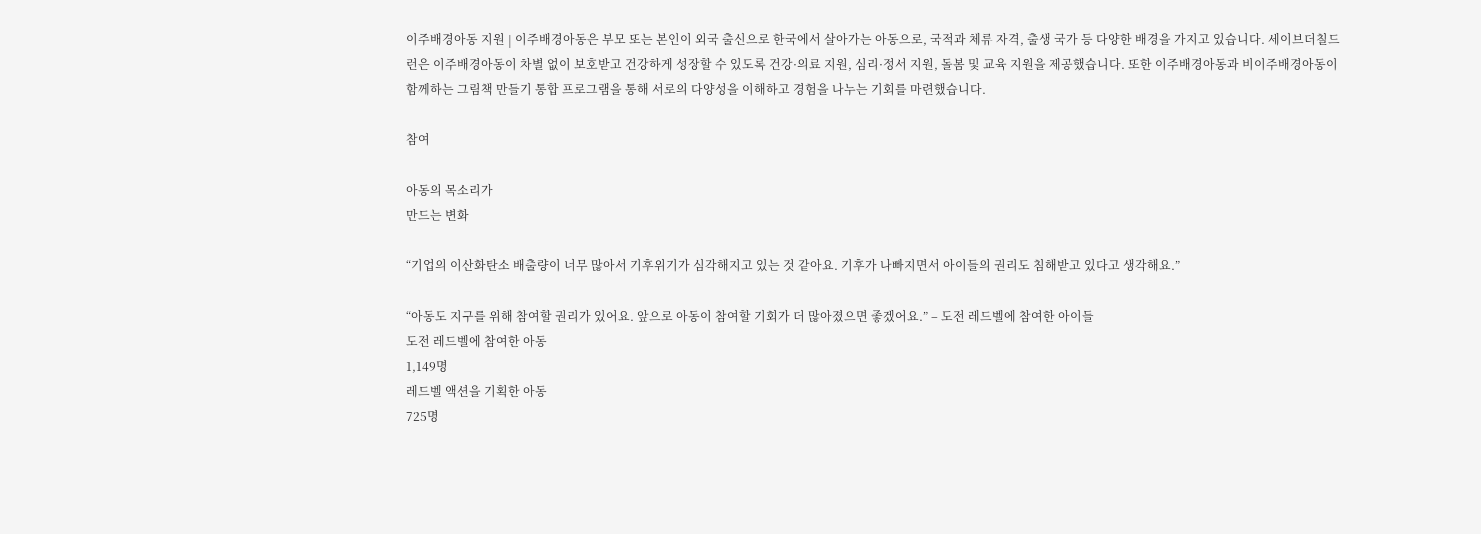이주배경아동 지원 | 이주배경아동은 부모 또는 본인이 외국 출신으로 한국에서 살아가는 아동으로, 국적과 체류 자격, 출생 국가 등 다양한 배경을 가지고 있습니다. 세이브더칠드런은 이주배경아동이 차별 없이 보호받고 건강하게 성장할 수 있도록 건강·의료 지원, 심리·정서 지원, 돌봄 및 교육 지원을 제공했습니다. 또한 이주배경아동과 비이주배경아동이 함께하는 그림책 만들기 통합 프로그램을 통해 서로의 다양성을 이해하고 경험을 나누는 기회를 마련했습니다.

참여

아동의 목소리가
만드는 변화

“기업의 이산화탄소 배출량이 너무 많아서 기후위기가 심각해지고 있는 것 같아요. 기후가 나빠지면서 아이들의 권리도 침해받고 있다고 생각해요.”

“아동도 지구를 위해 참여할 권리가 있어요. 앞으로 아동이 참여할 기회가 더 많아졌으면 좋겠어요.” – 도전 레드벨에 참여한 아이들
도전 레드벨에 참여한 아동
1,149명
레드벨 액션을 기획한 아동
725명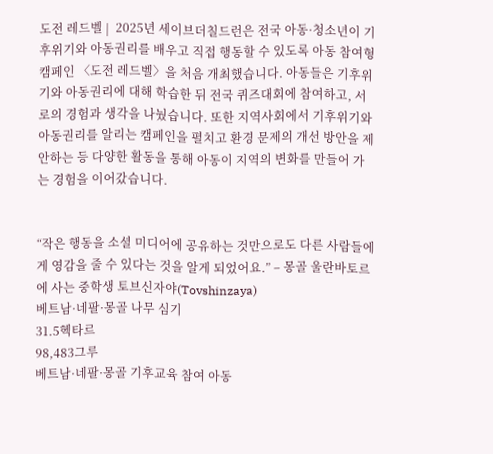도전 레드벨 |  2025년 세이브더칠드런은 전국 아동·청소년이 기후위기와 아동권리를 배우고 직접 행동할 수 있도록 아동 참여형 캠페인 〈도전 레드벨〉을 처음 개최했습니다. 아동들은 기후위기와 아동권리에 대해 학습한 뒤 전국 퀴즈대회에 참여하고, 서로의 경험과 생각을 나눴습니다. 또한 지역사회에서 기후위기와 아동권리를 알리는 캠페인을 펼치고 환경 문제의 개선 방안을 제안하는 등 다양한 활동을 통해 아동이 지역의 변화를 만들어 가는 경험을 이어갔습니다.


“작은 행동을 소셜 미디어에 공유하는 것만으로도 다른 사람들에게 영감을 줄 수 있다는 것을 알게 되었어요.” – 몽골 울란바토르에 사는 중학생 토브신자야(Tovshinzaya)
베트남·네팔·몽골 나무 심기
31.5헥타르
98,483그루
베트남·네팔·몽골 기후교육 참여 아동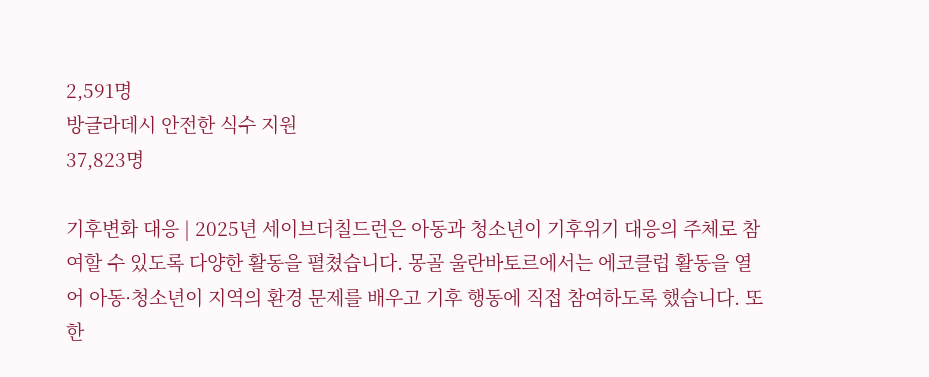2,591명
방글라데시 안전한 식수 지원
37,823명

기후변화 대응 | 2025년 세이브더칠드런은 아동과 청소년이 기후위기 대응의 주체로 참여할 수 있도록 다양한 활동을 펼쳤습니다. 몽골 울란바토르에서는 에코클럽 활동을 열어 아동·청소년이 지역의 환경 문제를 배우고 기후 행동에 직접 참여하도록 했습니다. 또한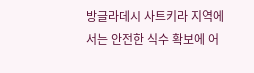방글라데시 사트키라 지역에서는 안전한 식수 확보에 어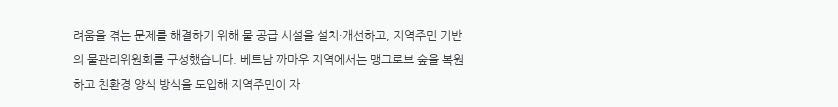려움을 겪는 문제를 해결하기 위해 물 공급 시설을 설치·개선하고, 지역주민 기반의 물관리위원회를 구성했습니다. 베트남 까마우 지역에서는 맹그로브 숲을 복원하고 친환경 양식 방식을 도입해 지역주민이 자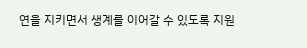연을 지키면서 생계를 이어갈 수 있도록 지원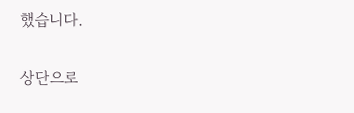했습니다.


상단으로